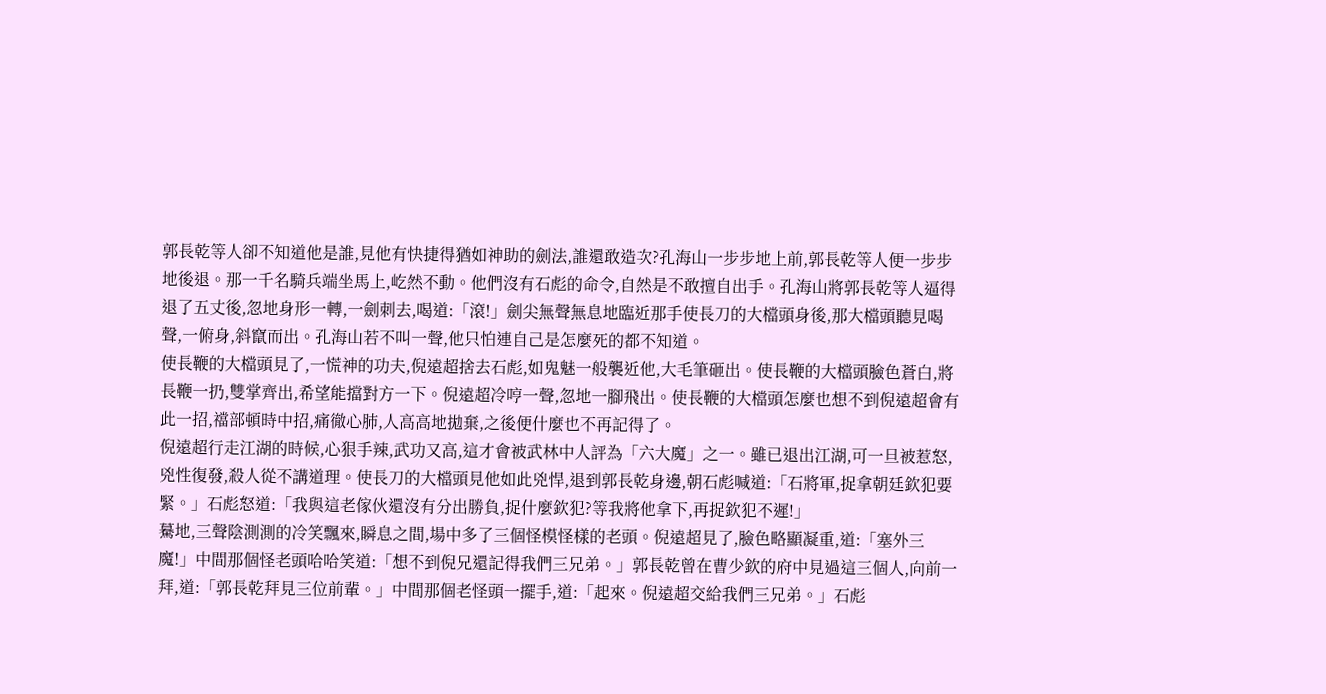郭長乾等人卻不知道他是誰,見他有快捷得猶如神助的劍法,誰還敢造次?孔海山一步步地上前,郭長乾等人便一步步地後退。那一千名騎兵端坐馬上,屹然不動。他們沒有石彪的命令,自然是不敢擅自出手。孔海山將郭長乾等人逼得退了五丈後,忽地身形一轉,一劍刺去,喝道:「滾!」劍尖無聲無息地臨近那手使長刀的大檔頭身後,那大檔頭聽見喝聲,一俯身,斜竄而出。孔海山若不叫一聲,他只怕連自己是怎麼死的都不知道。
使長鞭的大檔頭見了,一慌神的功夫,倪遠超捨去石彪,如鬼魅一般襲近他,大毛筆砸出。使長鞭的大檔頭臉色蒼白,將長鞭一扔,雙掌齊出,希望能擋對方一下。倪遠超冷哼一聲,忽地一腳飛出。使長鞭的大檔頭怎麼也想不到倪遠超會有此一招,襠部頓時中招,痛徹心肺,人高高地拋棄,之後便什麼也不再記得了。
倪遠超行走江湖的時候,心狠手辣,武功又高,這才會被武林中人評為「六大魔」之一。雖已退出江湖,可一旦被惹怒,兇性復發,殺人從不講道理。使長刀的大檔頭見他如此兇悍,退到郭長乾身邊,朝石彪喊道:「石將軍,捉拿朝廷欽犯要緊。」石彪怒道:「我與這老傢伙還沒有分出勝負,捉什麼欽犯?等我將他拿下,再捉欽犯不遲!」
驀地,三聲陰測測的冷笑飄來,瞬息之間,場中多了三個怪模怪樣的老頭。倪遠超見了,臉色略顯凝重,道:「塞外三魔!」中間那個怪老頭哈哈笑道:「想不到倪兄還記得我們三兄弟。」郭長乾曾在曹少欽的府中見過這三個人,向前一拜,道:「郭長乾拜見三位前輩。」中間那個老怪頭一擺手,道:「起來。倪遠超交給我們三兄弟。」石彪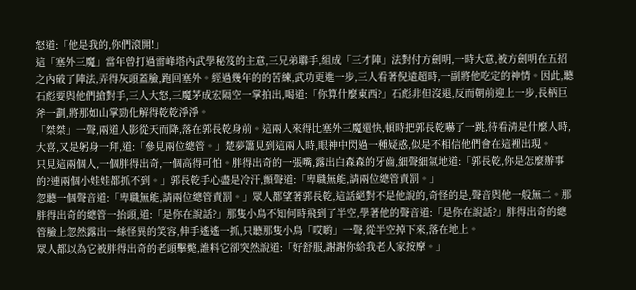怒道:「他是我的,你們滾開!」
這「塞外三魔」當年曾打過雷峰塔內武學秘笈的主意,三兄弟聯手,組成「三才陣」法對付方劍明,一時大意,被方劍明在五招之內破了陣法,弄得灰頭蓋臉,跑回塞外。經過幾年的的苦練,武功更進一步,三人看著倪遠超時,一副將他吃定的神情。因此,聽石彪要與他們搶對手,三人大怒,三魔茅成宏隔空一掌拍出,喝道:「你算什麼東西?」石彪非但沒退,反而朝前迎上一步,長柄巨斧一劃,將那如山掌勁化解得乾乾淨淨。
「桀桀」一聲,兩道人影從天而降,落在郭長乾身前。這兩人來得比塞外三魔還快,頓時把郭長乾嚇了一跳,待看清是什麼人時,大喜,又是躬身一拜,道:「參見兩位總管。」楚夢簫見到這兩人時,眼神中閃過一種疑惑,似是不相信他們會在這裡出現。
只見這兩個人,一個胖得出奇,一個高得可怕。胖得出奇的一張嘴,露出白森森的牙齒,細聲細氣地道:「郭長乾,你是怎麼辦事的?連兩個小娃娃都抓不到。」郭長乾手心盡是冷汗,顫聲道:「卑職無能,請兩位總管責罰。」
忽聽一個聲音道:「卑職無能,請兩位總管責罰。」眾人都望著郭長乾,這話絕對不是他說的,奇怪的是,聲音與他一般無二。那胖得出奇的總管一抬頭,道:「是你在說話?」那隻小鳥不知何時飛到了半空,學著他的聲音道:「是你在說話?」胖得出奇的總管臉上忽然露出一絲怪異的笑容,伸手遙遙一抓,只聽那隻小鳥「哎喲」一聲,從半空掉下來,落在地上。
眾人都以為它被胖得出奇的老頭擊斃,誰料它卻突然說道:「好舒服,謝謝你給我老人家按摩。」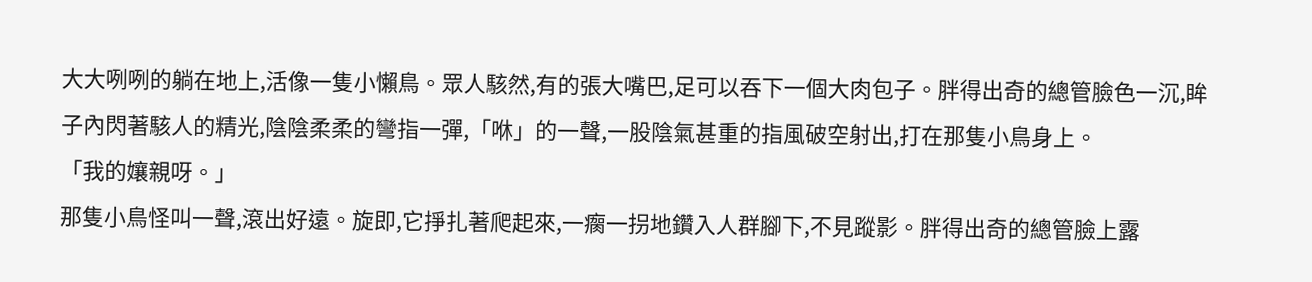大大咧咧的躺在地上,活像一隻小懶鳥。眾人駭然,有的張大嘴巴,足可以吞下一個大肉包子。胖得出奇的總管臉色一沉,眸子內閃著駭人的精光,陰陰柔柔的彎指一彈,「咻」的一聲,一股陰氣甚重的指風破空射出,打在那隻小鳥身上。
「我的孃親呀。」
那隻小鳥怪叫一聲,滾出好遠。旋即,它掙扎著爬起來,一瘸一拐地鑽入人群腳下,不見蹤影。胖得出奇的總管臉上露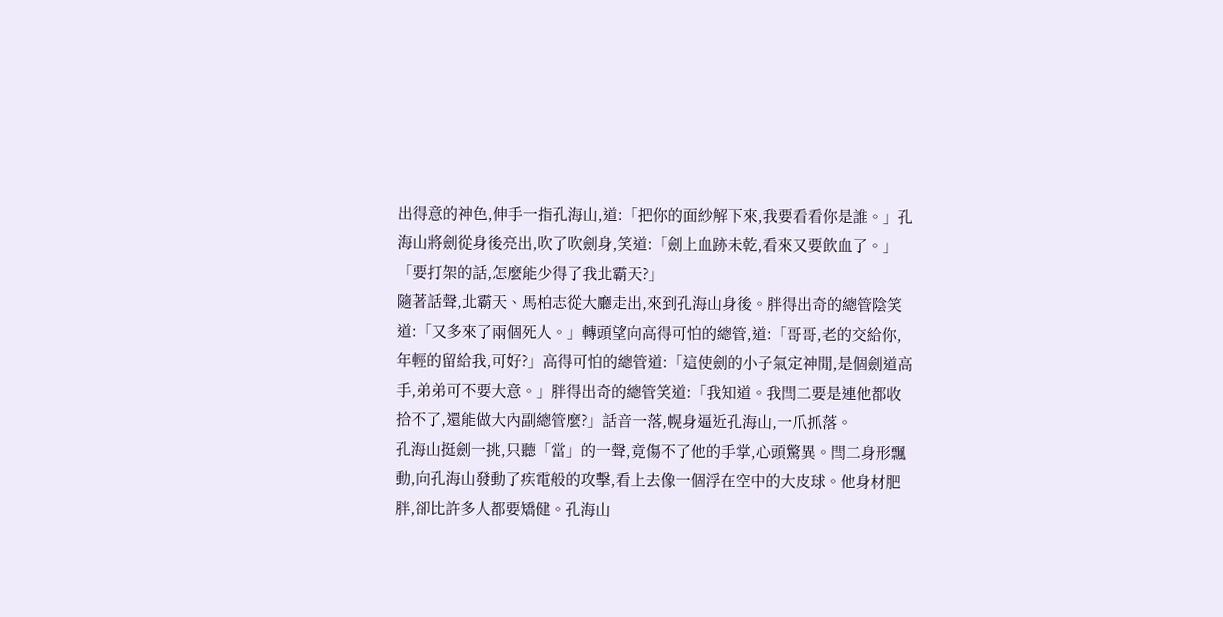出得意的神色,伸手一指孔海山,道:「把你的面紗解下來,我要看看你是誰。」孔海山將劍從身後亮出,吹了吹劍身,笑道:「劍上血跡未乾,看來又要飲血了。」
「要打架的話,怎麼能少得了我北霸天?」
隨著話聲,北霸天、馬柏志從大廳走出,來到孔海山身後。胖得出奇的總管陰笑道:「又多來了兩個死人。」轉頭望向高得可怕的總管,道:「哥哥,老的交給你,年輕的留給我,可好?」高得可怕的總管道:「這使劍的小子氣定神閒,是個劍道高手,弟弟可不要大意。」胖得出奇的總管笑道:「我知道。我閆二要是連他都收拾不了,還能做大內副總管麼?」話音一落,幌身逼近孔海山,一爪抓落。
孔海山挺劍一挑,只聽「當」的一聲,竟傷不了他的手掌,心頭驚異。閆二身形飄動,向孔海山發動了疾電般的攻擊,看上去像一個浮在空中的大皮球。他身材肥胖,卻比許多人都要矯健。孔海山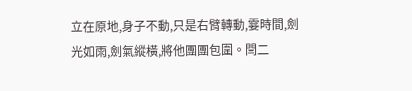立在原地,身子不動,只是右臂轉動,霎時間,劍光如雨,劍氣縱橫,將他團團包圍。閆二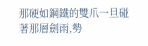那硬如鋼鐵的雙爪一旦碰著那層劍雨,勢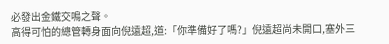必發出金鐵交鳴之聲。
高得可怕的總管轉身面向倪遠超,道:「你準備好了嗎?」倪遠超尚未開口,塞外三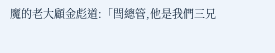魔的老大顧金彪道:「閆總管,他是我們三兄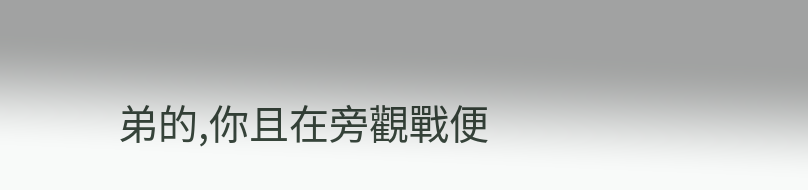弟的,你且在旁觀戰便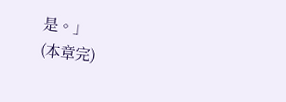是。」
(本章完)